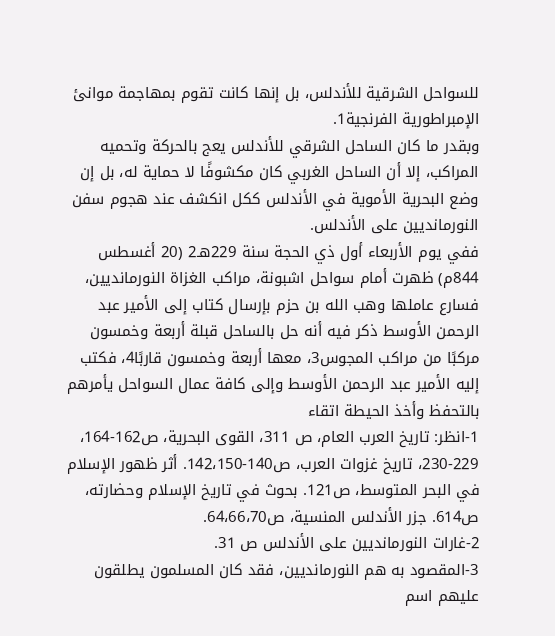للسواحل الشرقية للأندلس، بل إنها كانت تقوم بمهاجمة موانئ الإمبراطورية الفرنجية1.
وبقدر ما كان الساحل الشرقي للأندلس يعج بالحركة وتحميه المراكب، إلا أن الساحل الغربي كان مكشوفًا لا حماية له، بل إن وضع البحرية الأموية في الأندلس ككل انكشف عند هجوم سفن النورمانديين على الأندلس.
ففي يوم الأربعاء أول ذي الحجة سنة 229هـ2 (20 أغسطس 844م) ظهرت أمام سواحل اشبونة، مراكب الغزاة النورمانديين، فسارع عاملها وهب الله بن حزم بإرسال كتاب إلى الأمير عبد الرحمن الأوسط ذكر فيه أنه حل بالساحل قبلة أربعة وخمسون مركبًا من مراكب المجوس3، معها أربعة وخمسون قاربًا4، فكتب إليه الأمير عبد الرحمن الأوسط وإلى كافة عمال السواحل يأمرهم بالتحفظ وأخذ الحيطة اتقاء
1-انظر: تاريخ العرب العام، ص 311، القوى البحرية، ص162-164، 229-230، تاريخ غزوات العرب، ص140-142،150. أثر ظهور الإسلام في البحر المتوسط، ص121. بحوث في تاريخ الإسلام وحضارته، ص614. جزر الأندلس المنسية، ص64،66،70.
2-غارات النورمانديين على الأندلس ص 31.
3-المقصود به هم النورمانديين، فقد كان المسلمون يطلقون عليهم اسم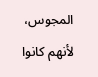المجوس، لأنهم كانوا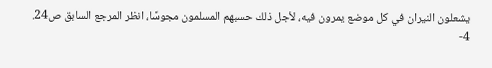يشعلون النيران في كل موضع يمرون فيه، لأجل ذلك حسبهم المسلمون مجوسًا، انظر المرجع السابق ص24.
4-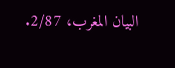البيان المغرب، 2/87.